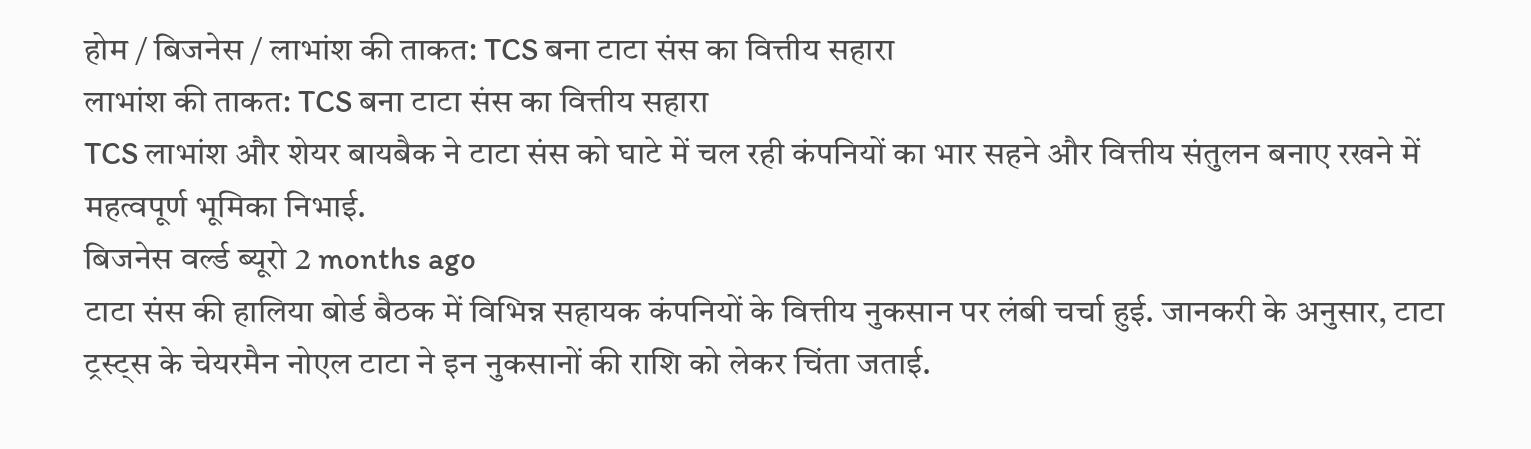होम / बिजनेस / लाभांश की ताकत: TCS बना टाटा संस का वित्तीय सहारा
लाभांश की ताकत: TCS बना टाटा संस का वित्तीय सहारा
TCS लाभांश और शेयर बायबैक ने टाटा संस को घाटे में चल रही कंपनियों का भार सहने और वित्तीय संतुलन बनाए रखने में महत्वपूर्ण भूमिका निभाई.
बिजनेस वर्ल्ड ब्यूरो 2 months ago
टाटा संस की हालिया बोर्ड बैठक में विभिन्न सहायक कंपनियों के वित्तीय नुकसान पर लंबी चर्चा हुई. जानकरी के अनुसार, टाटा ट्रस्ट्स के चेयरमैन नोएल टाटा ने इन नुकसानों की राशि को लेकर चिंता जताई.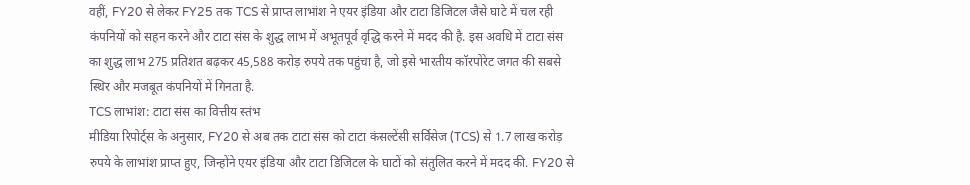वहीं, FY20 से लेकर FY25 तक TCS से प्राप्त लाभांश ने एयर इंडिया और टाटा डिजिटल जैसे घाटे में चल रही कंपनियों को सहन करने और टाटा संस के शुद्ध लाभ में अभूतपूर्व वृद्धि करने में मदद की है. इस अवधि में टाटा संस का शुद्ध लाभ 275 प्रतिशत बढ़कर 45,588 करोड़ रुपये तक पहुंचा है, जो इसे भारतीय कॉरपोरेट जगत की सबसे स्थिर और मजबूत कंपनियों में गिनता है.
TCS लाभांश: टाटा संस का वित्तीय स्तंभ
मीडिया रिपोर्ट्स के अनुसार, FY20 से अब तक टाटा संस को टाटा कंसल्टेंसी सर्विसेज (TCS) से 1.7 लाख करोड़ रुपये के लाभांश प्राप्त हुए, जिन्होंने एयर इंडिया और टाटा डिजिटल के घाटों को संतुलित करने में मदद की. FY20 से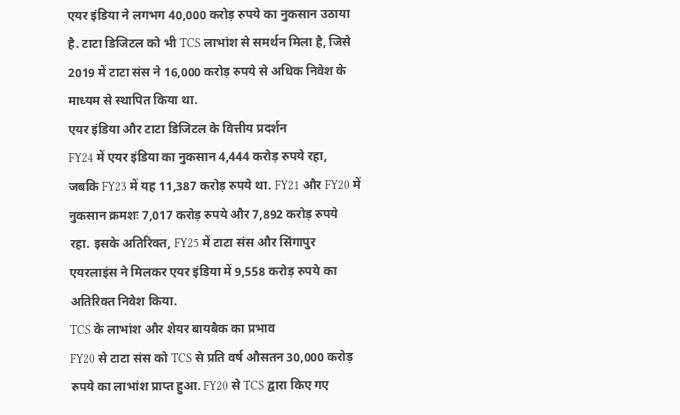एयर इंडिया ने लगभग 40,000 करोड़ रुपये का नुकसान उठाया है. टाटा डिजिटल को भी TCS लाभांश से समर्थन मिला है, जिसे 2019 में टाटा संस ने 16,000 करोड़ रुपये से अधिक निवेश के माध्यम से स्थापित किया था.
एयर इंडिया और टाटा डिजिटल के वित्तीय प्रदर्शन
FY24 में एयर इंडिया का नुकसान 4,444 करोड़ रुपये रहा, जबकि FY23 में यह 11,387 करोड़ रुपये था. FY21 और FY20 में नुकसान क्रमशः 7,017 करोड़ रुपये और 7,892 करोड़ रुपये रहा. इसके अतिरिक्त, FY25 में टाटा संस और सिंगापुर एयरलाइंस ने मिलकर एयर इंडिया में 9,558 करोड़ रुपये का अतिरिक्त निवेश किया.
TCS के लाभांश और शेयर बायबैक का प्रभाव
FY20 से टाटा संस को TCS से प्रति वर्ष औसतन 30,000 करोड़ रुपये का लाभांश प्राप्त हुआ. FY20 से TCS द्वारा किए गए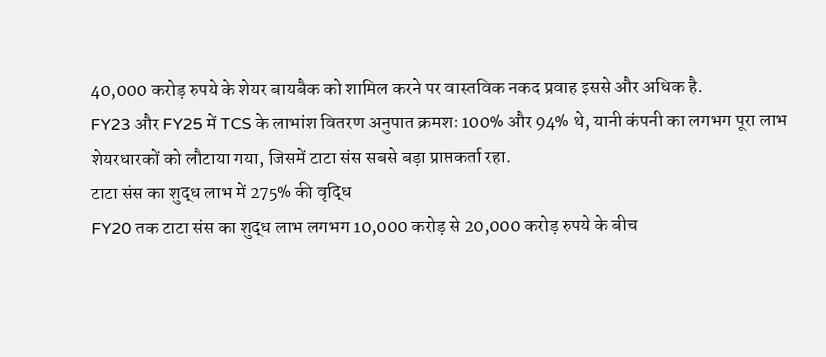40,000 करोड़ रुपये के शेयर बायबैक को शामिल करने पर वास्तविक नकद प्रवाह इससे और अधिक है.
FY23 और FY25 में TCS के लाभांश वितरण अनुपात क्रमशः 100% और 94% थे, यानी कंपनी का लगभग पूरा लाभ शेयरधारकों को लौटाया गया, जिसमें टाटा संस सबसे बड़ा प्राप्तकर्ता रहा.
टाटा संस का शुद्ध लाभ में 275% की वृद्धि
FY20 तक टाटा संस का शुद्ध लाभ लगभग 10,000 करोड़ से 20,000 करोड़ रुपये के बीच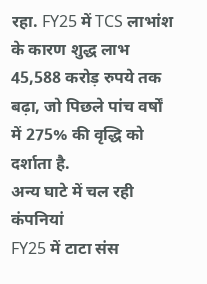रहा. FY25 में TCS लाभांश के कारण शुद्ध लाभ 45,588 करोड़ रुपये तक बढ़ा, जो पिछले पांच वर्षों में 275% की वृद्धि को दर्शाता है.
अन्य घाटे में चल रही कंपनियां
FY25 में टाटा संस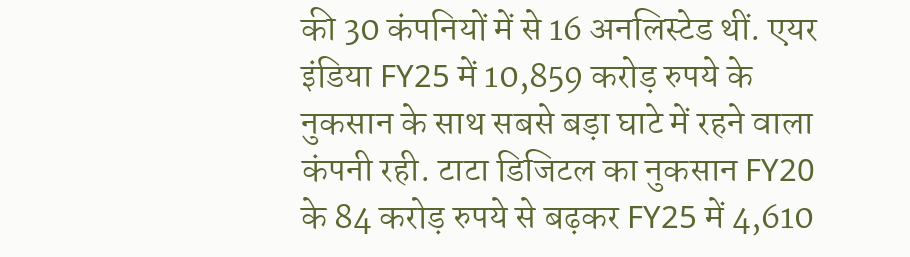की 30 कंपनियों में से 16 अनलिस्टेड थीं. एयर इंडिया FY25 में 10,859 करोड़ रुपये के नुकसान के साथ सबसे बड़ा घाटे में रहने वाला कंपनी रही. टाटा डिजिटल का नुकसान FY20 के 84 करोड़ रुपये से बढ़कर FY25 में 4,610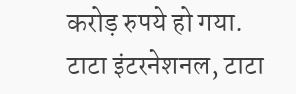करोड़ रुपये हो गया. टाटा इंटरनेशनल, टाटा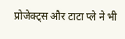प्रोजेक्ट्स और टाटा प्ले ने भी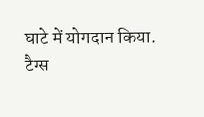घाटे में योगदान किया.
टैग्स